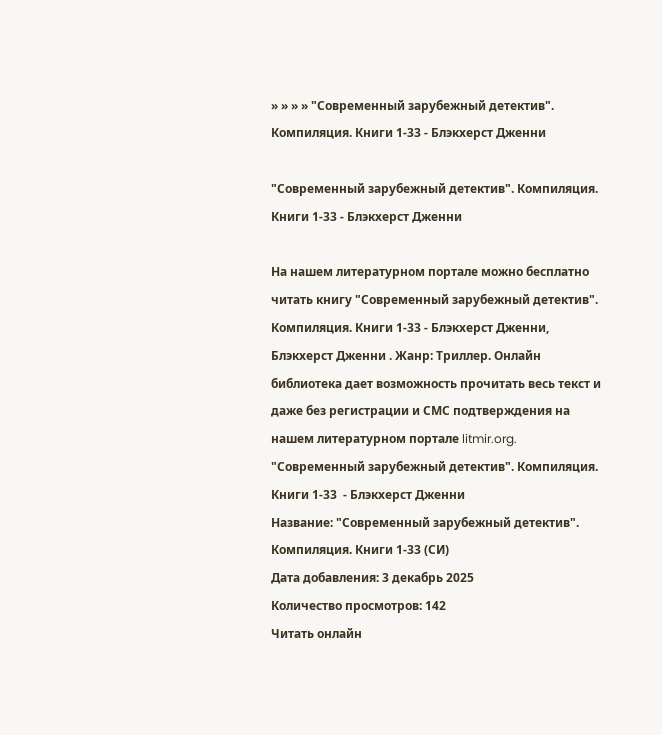» » » » "Современный зарубежный детектив". Компиляция. Книги 1-33 - Блэкхерст Дженни

"Современный зарубежный детектив". Компиляция. Книги 1-33 - Блэкхерст Дженни

На нашем литературном портале можно бесплатно читать книгу "Современный зарубежный детектив". Компиляция. Книги 1-33 - Блэкхерст Дженни, Блэкхерст Дженни . Жанр: Триллер. Онлайн библиотека дает возможность прочитать весь текст и даже без регистрации и СМС подтверждения на нашем литературном портале litmir.org.
"Современный зарубежный детектив". Компиляция. Книги 1-33  - Блэкхерст Дженни
Название: "Современный зарубежный детектив". Компиляция. Книги 1-33 (СИ)
Дата добавления: 3 декабрь 2025
Количество просмотров: 142
Читать онлайн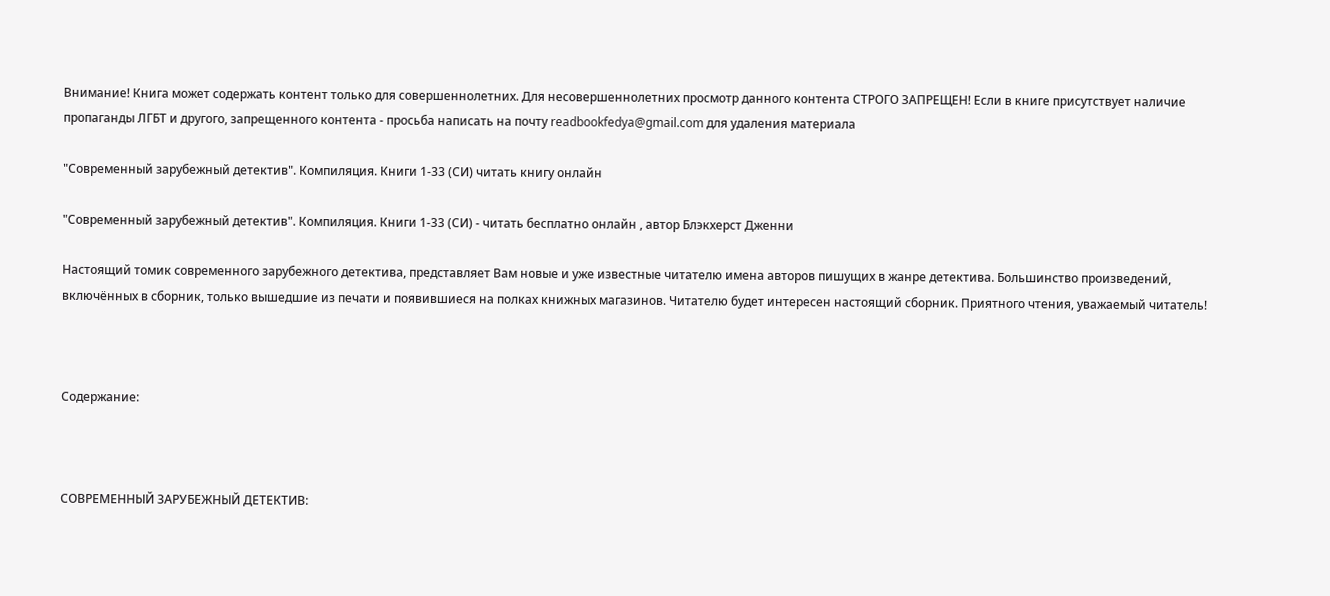Внимание! Книга может содержать контент только для совершеннолетних. Для несовершеннолетних просмотр данного контента СТРОГО ЗАПРЕЩЕН! Если в книге присутствует наличие пропаганды ЛГБТ и другого, запрещенного контента - просьба написать на почту readbookfedya@gmail.com для удаления материала

"Современный зарубежный детектив". Компиляция. Книги 1-33 (СИ) читать книгу онлайн

"Современный зарубежный детектив". Компиляция. Книги 1-33 (СИ) - читать бесплатно онлайн , автор Блэкхерст Дженни

Настоящий томик современного зарубежного детектива, представляет Вам новые и уже известные читателю имена авторов пишущих в жанре детектива. Большинство произведений, включённых в сборник, только вышедшие из печати и появившиеся на полках книжных магазинов. Читателю будет интересен настоящий сборник. Приятного чтения, уважаемый читатель!



Содержание:



СОВРЕМЕННЫЙ ЗАРУБЕЖНЫЙ ДЕТЕКТИВ: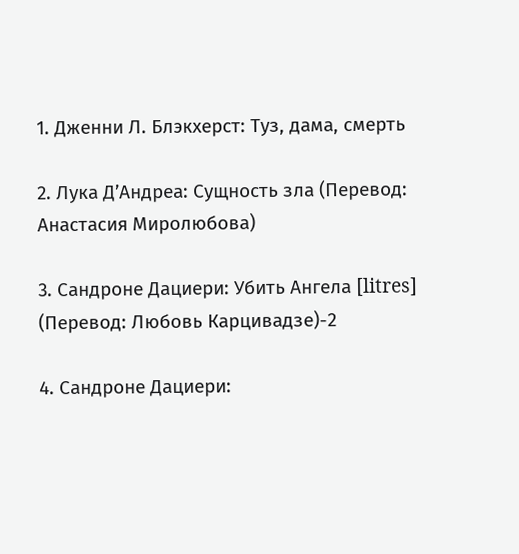1. Дженни Л. Блэкхерст: Туз, дама, смерть

2. Лука Д’Андреа: Сущность зла (Перевод: Анастасия Миролюбова)

3. Сандроне Дациери: Убить Ангела [litres] (Перевод: Любовь Карцивадзе)-2

4. Сандроне Дациери: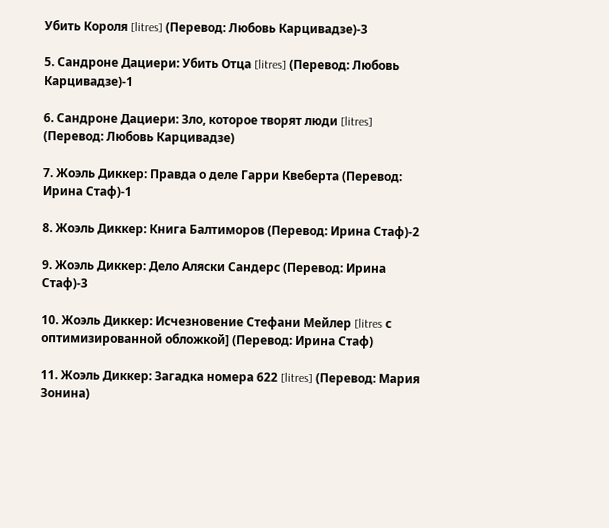Убить Короля [litres] (Перевод: Любовь Карцивадзе)-3

5. Сандроне Дациери: Убить Отца [litres] (Перевод: Любовь Карцивадзе)-1

6. Сандроне Дациери: Зло, которое творят люди [litres] (Перевод: Любовь Карцивадзе)

7. Жоэль Диккер: Правда о деле Гарри Квеберта (Перевод: Ирина Стаф)-1

8. Жоэль Диккер: Книга Балтиморов (Перевод: Ирина Стаф)-2

9. Жоэль Диккер: Дело Аляски Сандерс (Перевод: Ирина Стаф)-3

10. Жоэль Диккер: Исчезновение Стефани Мейлер [litres с оптимизированной обложкой] (Перевод: Ирина Стаф)

11. Жоэль Диккер: Загадка номера 622 [litres] (Перевод: Мария Зонина)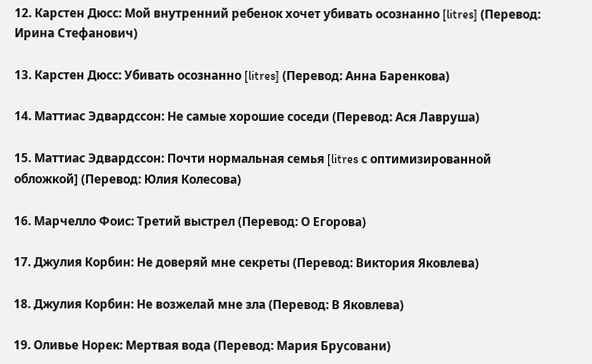12. Карстен Дюсс: Мой внутренний ребенок хочет убивать осознанно [litres] (Перевод: Ирина Стефанович)

13. Карстен Дюсс: Убивать осознанно [litres] (Перевод: Анна Баренкова)

14. Маттиас Эдвардссон: Не самые хорошие соседи (Перевод: Ася Лавруша)

15. Маттиас Эдвардссон: Почти нормальная семья [litres с оптимизированной обложкой] (Перевод: Юлия Колесова)

16. Марчелло Фоис: Третий выстрел (Перевод: О Егорова)

17. Джулия Корбин: Не доверяй мне секреты (Перевод: Виктория Яковлева)

18. Джулия Корбин: Не возжелай мне зла (Перевод: В Яковлева)

19. Оливье Норек: Мертвая вода (Перевод: Мария Брусовани)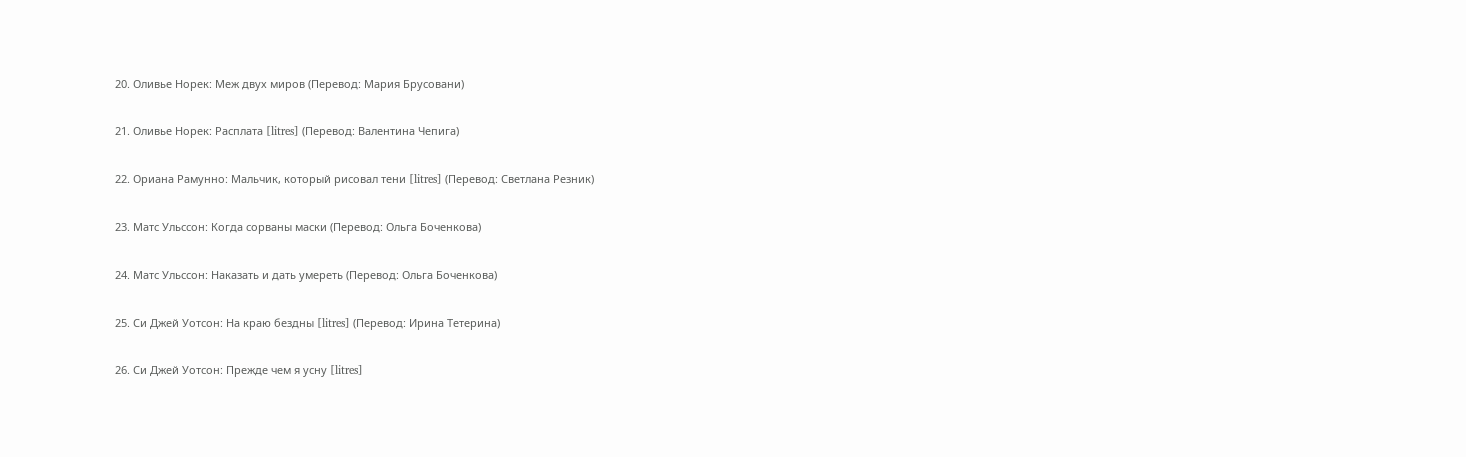20. Оливье Норек: Меж двух миров (Перевод: Мария Брусовани)

21. Оливье Норек: Расплата [litres] (Перевод: Валентина Чепига)

22. Ориана Рамунно: Мальчик, который рисовал тени [litres] (Перевод: Светлана Резник)

23. Матс Ульссон: Когда сорваны маски (Перевод: Ольга Боченкова)

24. Матс Ульссон: Наказать и дать умереть (Перевод: Ольга Боченкова)

25. Си Джей Уотсон: На краю бездны [litres] (Перевод: Ирина Тетерина)

26. Си Джей Уотсон: Прежде чем я усну [litres]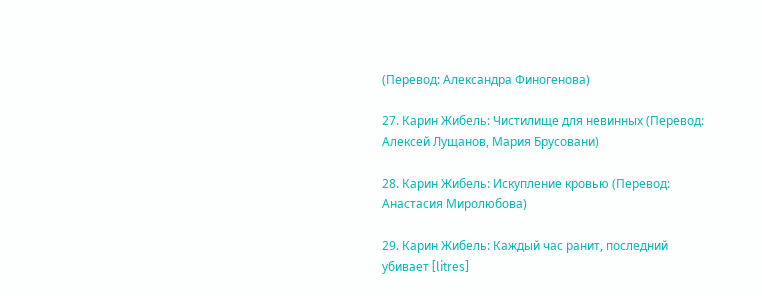(Перевод: Александра Финогенова)

27. Карин Жибель: Чистилище для невинных (Перевод: Алексей Лущанов, Мария Брусовани)

28. Карин Жибель: Искупление кровью (Перевод: Анастасия Миролюбова)

29. Карин Жибель: Каждый час ранит, последний убивает [litres]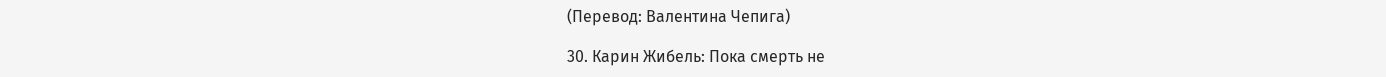(Перевод: Валентина Чепига)

30. Карин Жибель: Пока смерть не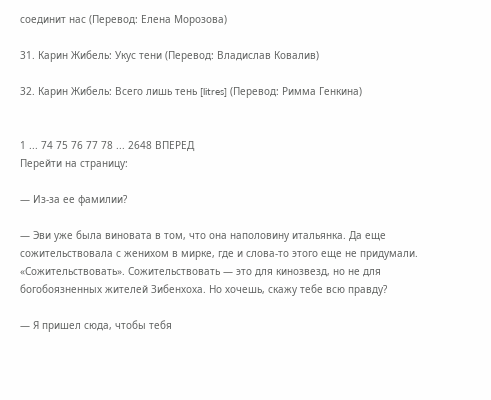соединит нас (Перевод: Елена Морозова)

31. Карин Жибель: Укус тени (Перевод: Владислав Ковалив)

32. Карин Жибель: Всего лишь тень [litres] (Перевод: Римма Генкина)


1 ... 74 75 76 77 78 ... 2648 ВПЕРЕД
Перейти на страницу:

— Из-за ее фамилии?

— Эви уже была виновата в том, что она наполовину итальянка. Да еще сожительствовала с женихом в мирке, где и слова-то этого еще не придумали. «Сожительствовать». Сожительствовать — это для кинозвезд, но не для богобоязненных жителей Зибенхоха. Но хочешь, скажу тебе всю правду?

— Я пришел сюда, чтобы тебя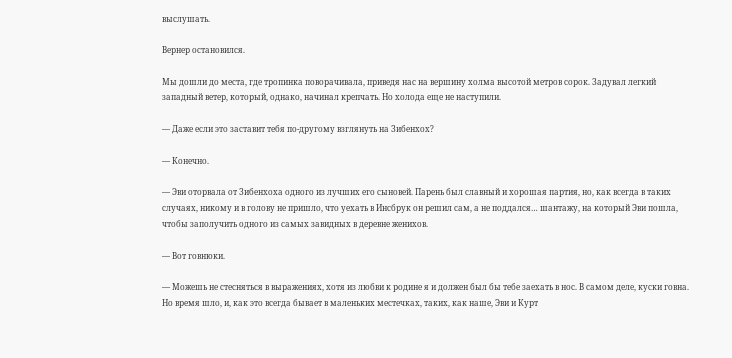выслушать.

Вернер остановился.

Мы дошли до места, где тропинка поворачивала, приведя нас на вершину холма высотой метров сорок. Задувал легкий западный ветер, который, однако, начинал крепчать. Но холода еще не наступили.

— Даже если это заставит тебя по-другому взглянуть на Зибенхох?

— Конечно.

— Эви оторвала от Зибенхоха одного из лучших его сыновей. Парень был славный и хорошая партия, но, как всегда в таких случаях, никому и в голову не пришло, что уехать в Инсбрук он решил сам, а не поддался… шантажу, на который Эви пошла, чтобы заполучить одного из самых завидных в деревне женихов.

— Вот говнюки.

— Можешь не стесняться в выражениях, хотя из любви к родине я и должен был бы тебе заехать в нос. В самом деле, куски говна. Но время шло, и, как это всегда бывает в маленьких местечках, таких, как наше, Эви и Курт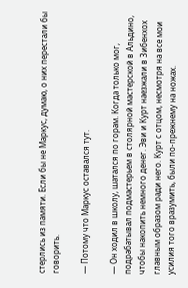стерлись из памяти. Если бы не Маркус, думаю, о них перестали бы говорить.

— Потому что Маркус оставался тут.

— Он ходил в школу, шатался по горам. Когда только мог, подрабатывал подмастерьем в столярной мастерской в Альдино, чтобы накопить немного денег. Эви и Курт наезжали в Зибенхох главным образом ради него. Курт с отцом, несмотря на все мои усилия того вразумить, были по-прежнему на ножах.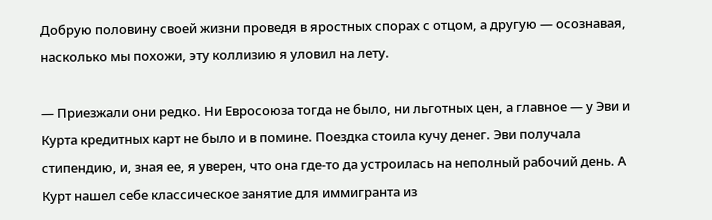Добрую половину своей жизни проведя в яростных спорах с отцом, а другую — осознавая, насколько мы похожи, эту коллизию я уловил на лету.

— Приезжали они редко. Ни Евросоюза тогда не было, ни льготных цен, а главное — у Эви и Курта кредитных карт не было и в помине. Поездка стоила кучу денег. Эви получала стипендию, и, зная ее, я уверен, что она где-то да устроилась на неполный рабочий день. А Курт нашел себе классическое занятие для иммигранта из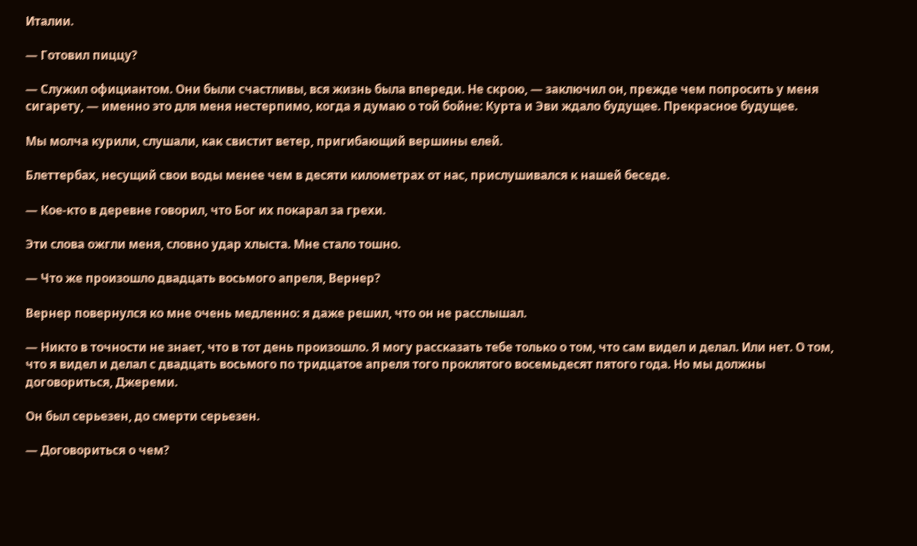Италии.

— Готовил пиццу?

— Служил официантом. Они были счастливы, вся жизнь была впереди. Не скрою, — заключил он, прежде чем попросить у меня сигарету, — именно это для меня нестерпимо, когда я думаю о той бойне: Курта и Эви ждало будущее. Прекрасное будущее.

Мы молча курили, слушали, как свистит ветер, пригибающий вершины елей.

Блеттербах, несущий свои воды менее чем в десяти километрах от нас, прислушивался к нашей беседе.

— Кое-кто в деревне говорил, что Бог их покарал за грехи.

Эти слова ожгли меня, словно удар хлыста. Мне стало тошно.

— Что же произошло двадцать восьмого апреля, Вернер?

Вернер повернулся ко мне очень медленно: я даже решил, что он не расслышал.

— Никто в точности не знает, что в тот день произошло. Я могу рассказать тебе только о том, что сам видел и делал. Или нет. О том, что я видел и делал с двадцать восьмого по тридцатое апреля того проклятого восемьдесят пятого года. Но мы должны договориться, Джереми.

Он был серьезен, до смерти серьезен.

— Договориться о чем?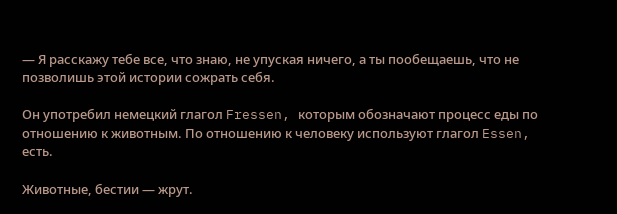— Я расскажу тебе все, что знаю, не упуская ничего, а ты пообещаешь, что не позволишь этой истории сожрать себя.

Он употребил немецкий глагол Fressen, которым обозначают процесс еды по отношению к животным. По отношению к человеку используют глагол Essen, есть.

Животные, бестии — жрут.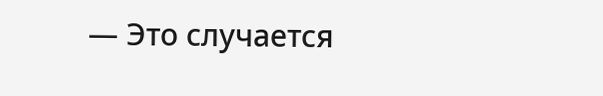— Это случается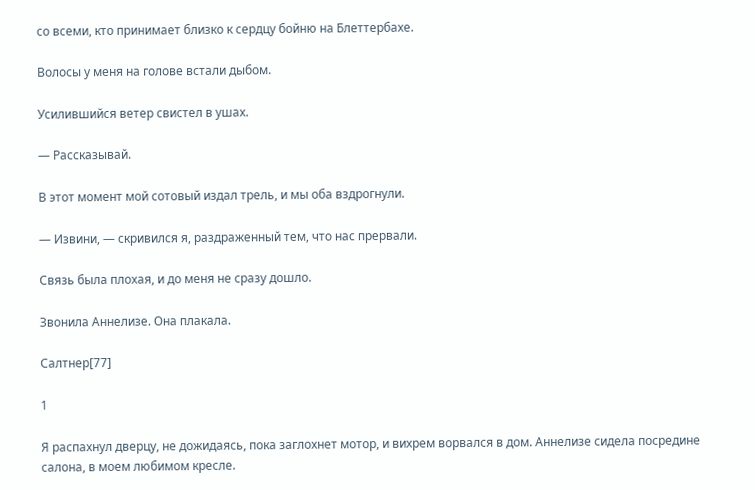со всеми, кто принимает близко к сердцу бойню на Блеттербахе.

Волосы у меня на голове встали дыбом.

Усилившийся ветер свистел в ушах.

— Рассказывай.

В этот момент мой сотовый издал трель, и мы оба вздрогнули.

— Извини, — скривился я, раздраженный тем, что нас прервали.

Связь была плохая, и до меня не сразу дошло.

Звонила Аннелизе. Она плакала.

Салтнер[77]

1

Я распахнул дверцу, не дожидаясь, пока заглохнет мотор, и вихрем ворвался в дом. Аннелизе сидела посредине салона, в моем любимом кресле.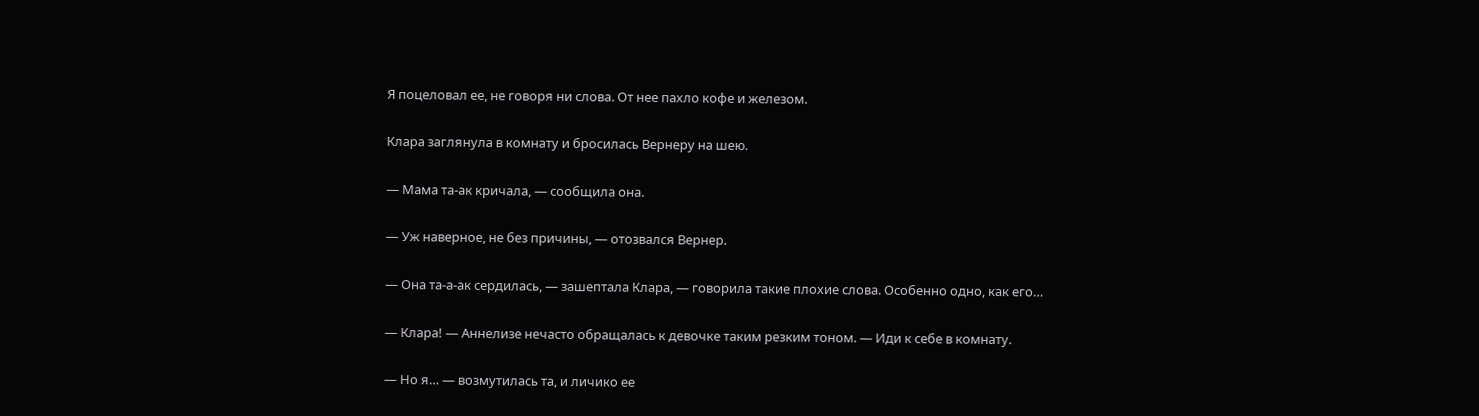Я поцеловал ее, не говоря ни слова. От нее пахло кофе и железом.

Клара заглянула в комнату и бросилась Вернеру на шею.

— Мама та-ак кричала, — сообщила она.

— Уж наверное, не без причины, — отозвался Вернер.

— Она та-а-ак сердилась, — зашептала Клара, — говорила такие плохие слова. Особенно одно, как его…

— Клара! — Аннелизе нечасто обращалась к девочке таким резким тоном. — Иди к себе в комнату.

— Но я… — возмутилась та, и личико ее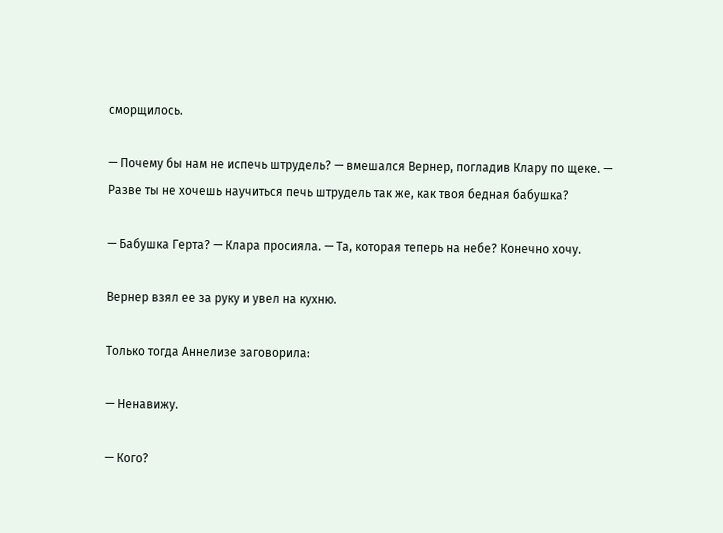сморщилось.

— Почему бы нам не испечь штрудель? — вмешался Вернер, погладив Клару по щеке. — Разве ты не хочешь научиться печь штрудель так же, как твоя бедная бабушка?

— Бабушка Герта? — Клара просияла. — Та, которая теперь на небе? Конечно хочу.

Вернер взял ее за руку и увел на кухню.

Только тогда Аннелизе заговорила:

— Ненавижу.

— Кого?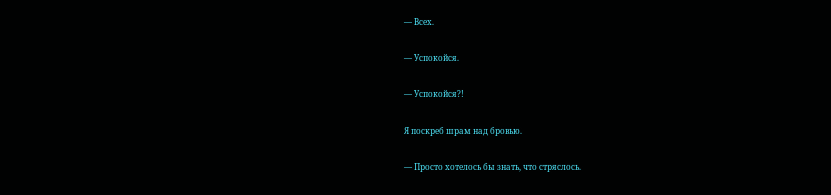— Всех.

— Успокойся.

— Успокойся?!

Я поскреб шрам над бровью.

— Просто хотелось бы знать, что стряслось.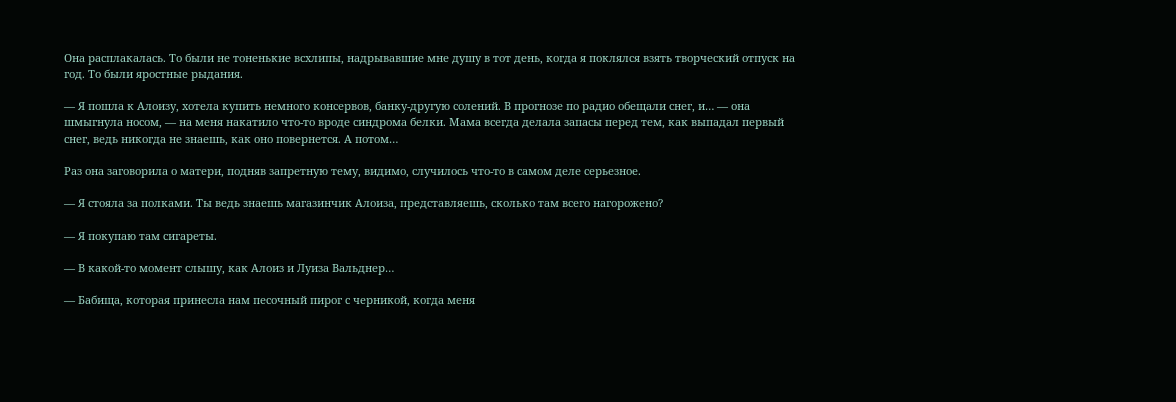Она расплакалась. То были не тоненькие всхлипы, надрывавшие мне душу в тот день, когда я поклялся взять творческий отпуск на год. То были яростные рыдания.

— Я пошла к Алоизу, хотела купить немного консервов, банку-другую солений. В прогнозе по радио обещали снег, и… — она шмыгнула носом, — на меня накатило что-то вроде синдрома белки. Мама всегда делала запасы перед тем, как выпадал первый снег, ведь никогда не знаешь, как оно повернется. А потом…

Раз она заговорила о матери, подняв запретную тему, видимо, случилось что-то в самом деле серьезное.

— Я стояла за полками. Ты ведь знаешь магазинчик Алоиза, представляешь, сколько там всего нагорожено?

— Я покупаю там сигареты.

— В какой-то момент слышу, как Алоиз и Луиза Вальднер…

— Бабища, которая принесла нам песочный пирог с черникой, когда меня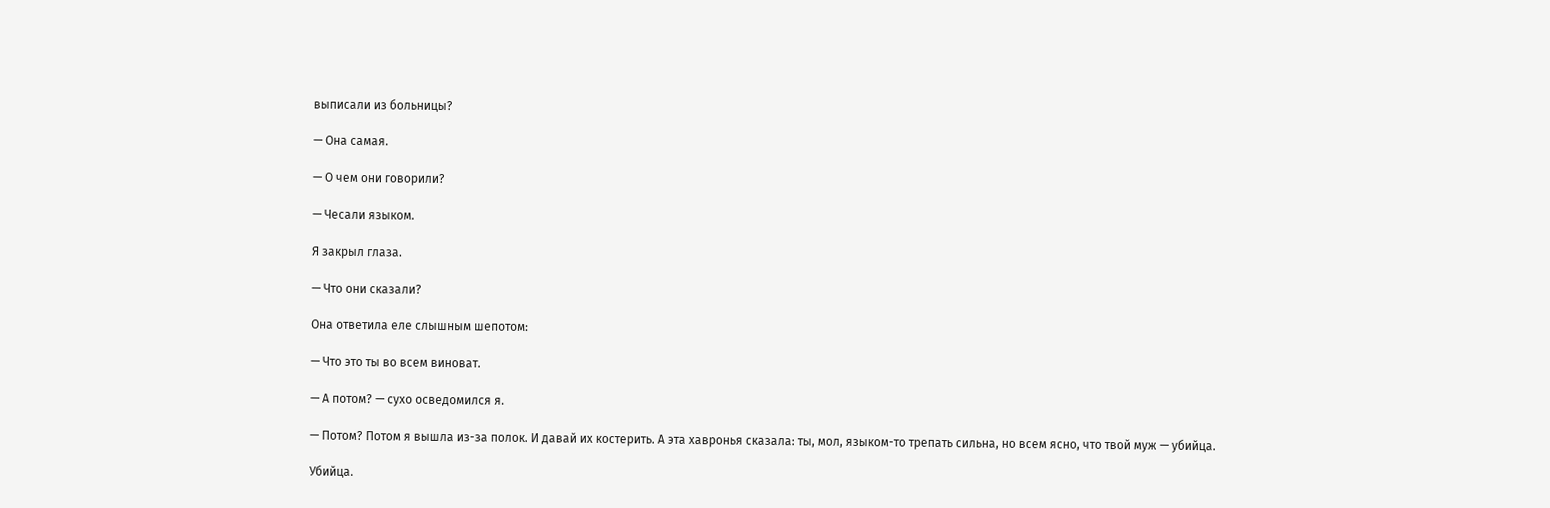выписали из больницы?

— Она самая.

— О чем они говорили?

— Чесали языком.

Я закрыл глаза.

— Что они сказали?

Она ответила еле слышным шепотом:

— Что это ты во всем виноват.

— А потом? — сухо осведомился я.

— Потом? Потом я вышла из-за полок. И давай их костерить. А эта хавронья сказала: ты, мол, языком-то трепать сильна, но всем ясно, что твой муж — убийца.

Убийца.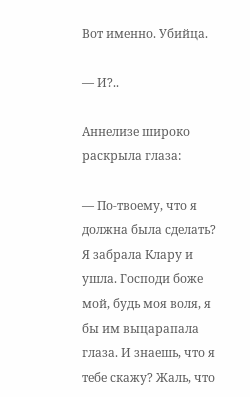Вот именно. Убийца.

— И?..

Аннелизе широко раскрыла глаза:

— По-твоему, что я должна была сделать? Я забрала Клару и ушла. Господи боже мой, будь моя воля, я бы им выцарапала глаза. И знаешь, что я тебе скажу? Жаль, что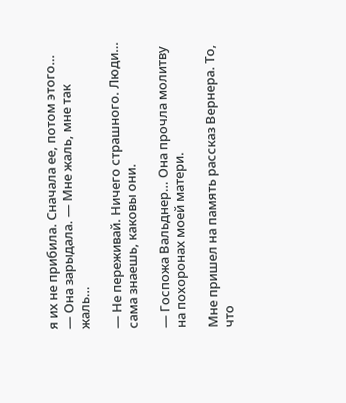я их не прибила. Сначала ее, потом этого… — Она зарыдала. — Мне жаль, мне так жаль…

— Не переживай. Ничего страшного. Люди… сама знаешь, каковы они.

— Госпожа Вальднер… Она прочла молитву на похоронах моей матери.

Мне пришел на память рассказ Вернера. То, что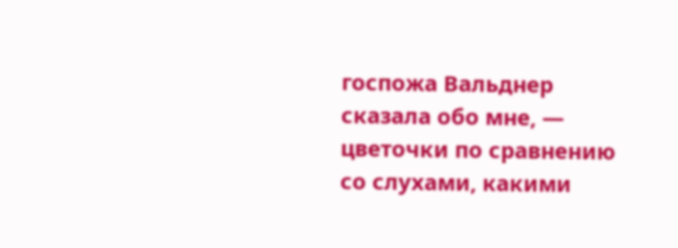госпожа Вальднер сказала обо мне, — цветочки по сравнению со слухами, какими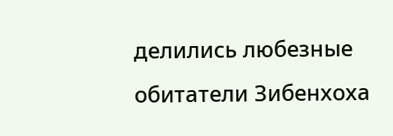делились любезные обитатели Зибенхоха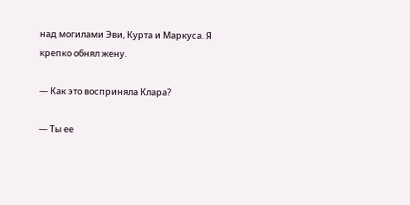над могилами Эви, Курта и Маркуса. Я крепко обнял жену.

— Как это восприняла Клара?

— Ты ее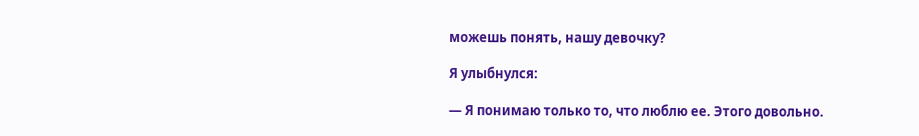можешь понять, нашу девочку?

Я улыбнулся:

— Я понимаю только то, что люблю ее. Этого довольно.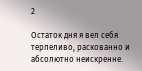2

Остаток дня я вел себя терпеливо, раскованно и абсолютно неискренне.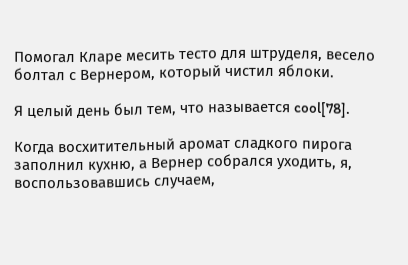Помогал Кларе месить тесто для штруделя, весело болтал с Вернером, который чистил яблоки.

Я целый день был тем, что называется cool[78].

Когда восхитительный аромат сладкого пирога заполнил кухню, а Вернер собрался уходить, я, воспользовавшись случаем,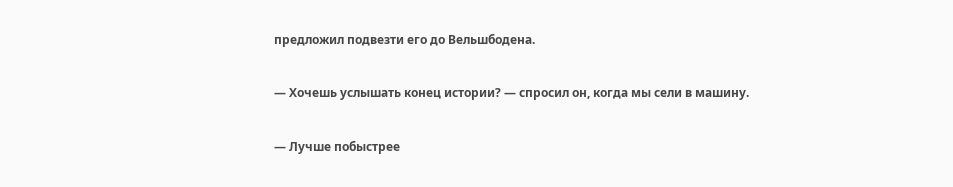предложил подвезти его до Вельшбодена.

— Хочешь услышать конец истории? — спросил он, когда мы сели в машину.

— Лучше побыстрее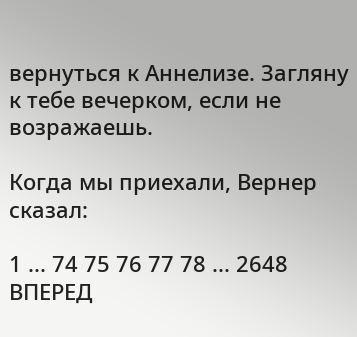вернуться к Аннелизе. Загляну к тебе вечерком, если не возражаешь.

Когда мы приехали, Вернер сказал:

1 ... 74 75 76 77 78 ... 2648 ВПЕРЕД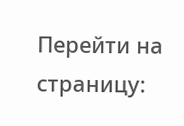Перейти на страницу: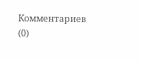Комментариев (0)